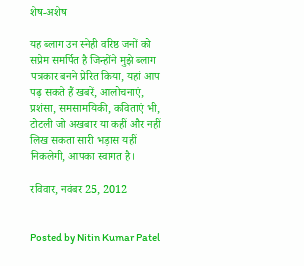शेष-अशेष

यह ब्लाग उन स्नेही वरिष्ठ जनों को सप्रेम समर्पित है जिन्होंने मुझे ब्लाग पत्रकार बनने प्रेरित किया, यहां आप पढ़ सकते हैं खबरें, आलोचनाएं, प्रशंसा, समसामयिकी, कविताएं भी, टोटली जो अखबार या कहीं और नहीं लिख सकता सारी भड़ास यहीं निकलेगी, आपका स्वागत है।

रविवार, नवंबर 25, 2012


Posted by Nitin Kumar Patel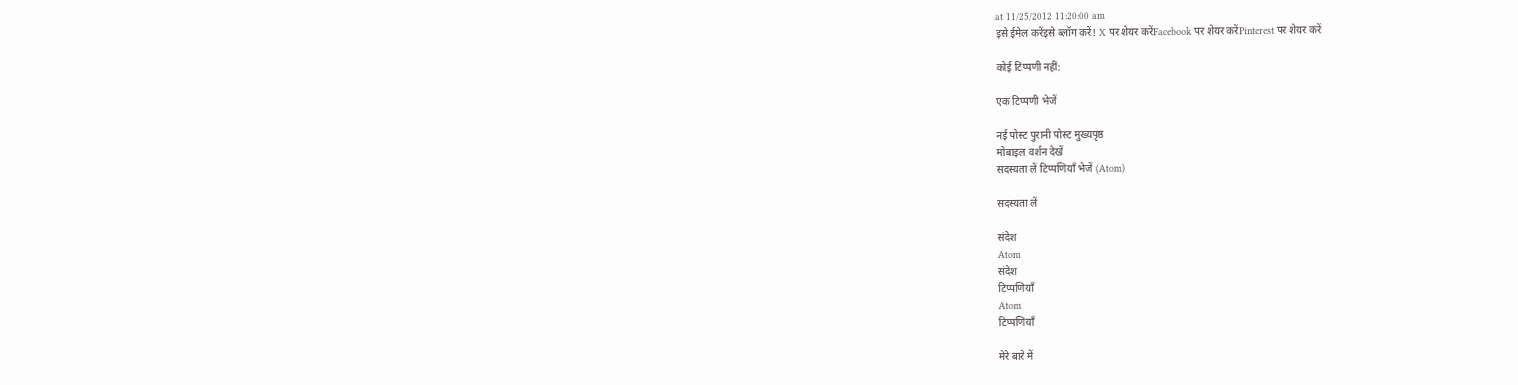at 11/25/2012 11:20:00 am
इसे ईमेल करेंइसे ब्लॉग करें! X पर शेयर करेंFacebook पर शेयर करेंPinterest पर शेयर करें

कोई टिप्पणी नहीं:

एक टिप्पणी भेजें

नई पोस्ट पुरानी पोस्ट मुख्यपृष्ठ
मोबाइल वर्शन देखें
सदस्यता लें टिप्पणियाँ भेजें (Atom)

सदस्यता लें

संदेश
Atom
संदेश
टिप्पणियाँ
Atom
टिप्पणियाँ

मेरे बारे में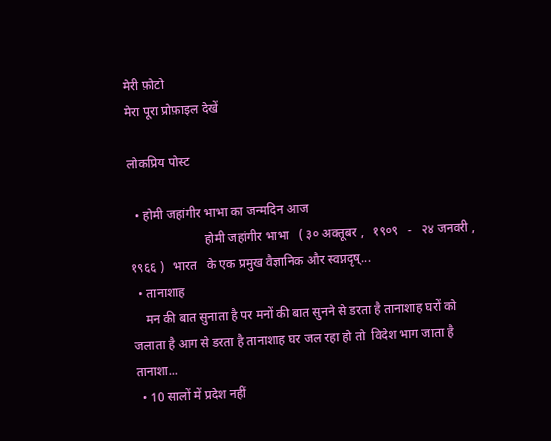मेरी फ़ोटो
मेरा पूरा प्रोफ़ाइल देखें

लोकप्रिय पोस्ट

  • होमी जहांगीर भाभा का जन्मदिन आज
                        होमी जहांगीर भाभा   ( ३० अक्तूबर ,   १९०९   -   २४ जनवरी ,   १९६६ )   भारत   के एक प्रमुख वैज्ञानिक और स्वप्नदृष्...
  • तानाशाह
    मन की बात सुनाता है पर मनों की बात सुनने से डरता है तानाशाह घरों को जलाता है आग से डरता है तानाशाह घर जल रहा हो तो  विदेश भाग जाता है तानाशा...
  • 10 सालों में प्रदेश नहीं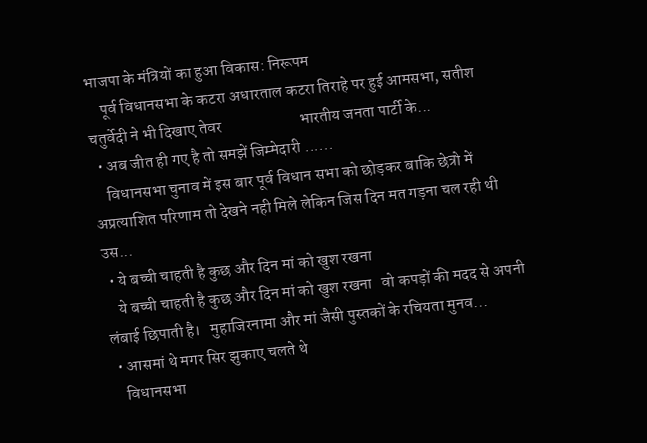भाजपा के मंत्रियों का हुआ विकास: निरूपम
    पूर्व विधानसभा के कटरा अधारताल कटरा तिराहे पर हुई आमसभा, सतीश चतुर्वेदी ने भी दिखाए तेवर                        भारतीय जनता पार्टी के...
  • अब जीत ही गए है तो समझें जिम्मेदारी ......
    विधानसभा चुनाव में इस बार पूर्व विधान सभा को छोड़कर बाकि छेत्रो में अप्रत्याशित परिणाम तो देखने नही मिले लेकिन जिस दिन मत गड़ना चल रही थी उस...
  • ये बच्ची चाहती है कुछ और दिन मां को खुश रखना
    ये बच्ची चाहती है कुछ और दिन मां को खुश रखना   वो कपड़ों की मदद से अपनी लंबाई छिपाती है।   मुहाजिरनामा और मां जैसी पुस्तकों के रचियता मुनव...
  • आसमां थे मगर सिर झुकाए चलते थे
    विधानसभा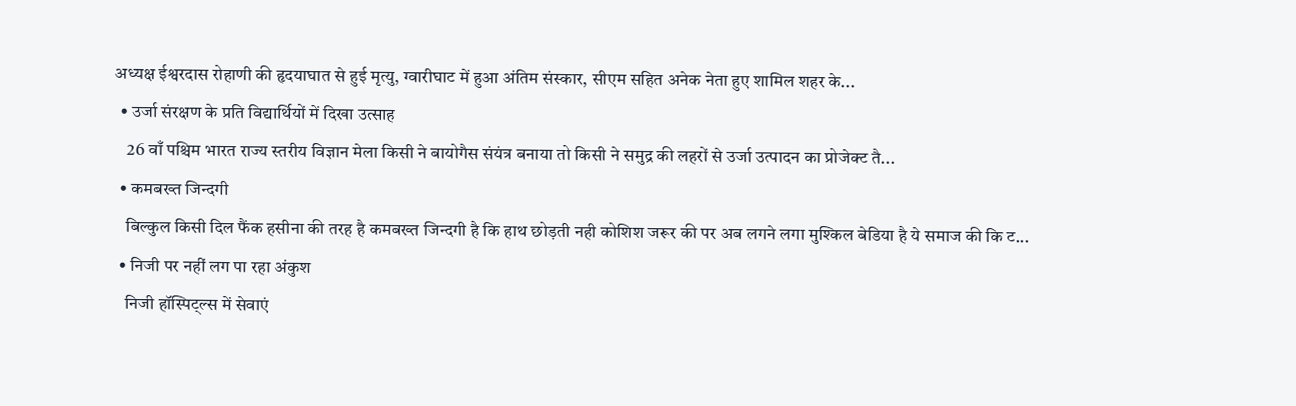अध्यक्ष ईश्वरदास रोहाणी की हृदयाघात से हुई मृत्यु, ग्वारीघाट में हुआ अंतिम संस्कार, सीएम सहित अनेक नेता हुए शामिल शहर के...
  • उर्जा संरक्षण के प्रति विद्यार्थियों में दिखा उत्साह
    26 वाँ पश्चिम भारत राज्य स्तरीय विज्ञान मेला किसी ने बायोगैस संयंत्र बनाया तो किसी ने समुद्र की लहरों से उर्जा उत्पादन का प्रोजेक्ट तै...
  • कमबख्त जिन्दगी
    बिल्कुल किसी दिल फैंक हसीना की तरह है कमबख्त जिन्दगी है कि हाथ छोड़ती नही कोशिश जरूर की पर अब लगने लगा मुश्किल बेडिया है ये समाज की कि ट...
  • निजी पर नहीं लग पा रहा अंकुश
    निजी हॉस्पिट्ल्स में सेवाएं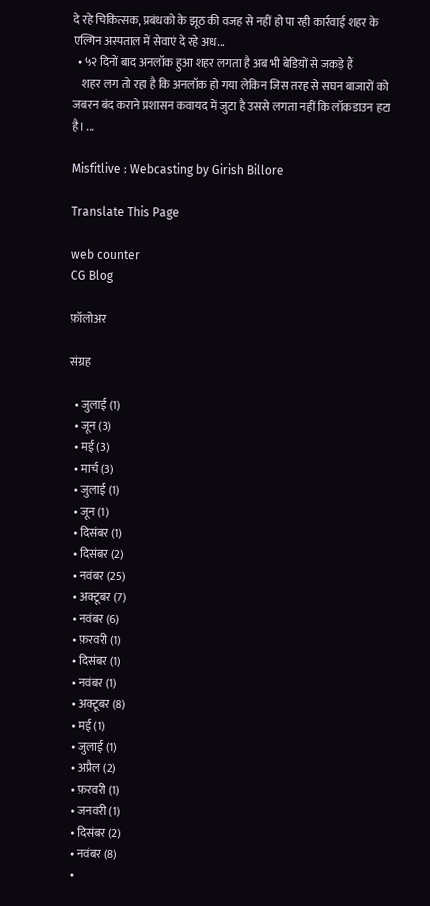दे रहे चिकित्सक, प्रबंधको के झूठ की वजह से नहीं हो पा रही कार्रवाई शहर के एल्गिन अस्पताल में सेवाएं दे रहे अध...
  • ५२ दिनों बाद अनलॉक हुआ शहर लगता है अब भी बेडिय़ों से जकड़े हैं
    शहर लग तो रहा है कि अनलॉक हो गया लेकिन जिस तरह से सघन बाजारों को जबरन बंद कराने प्रशासन कवायद में जुटा है उससे लगता नहीं कि लॉकडाउन हटा है। ...

Misfitlive : Webcasting by Girish Billore

Translate This Page

web counter
CG Blog

फ़ॉलोअर

संग्रह

  • जुलाई (1)
  • जून (3)
  • मई (3)
  • मार्च (3)
  • जुलाई (1)
  • जून (1)
  • दिसंबर (1)
  • दिसंबर (2)
  • नवंबर (25)
  • अक्टूबर (7)
  • नवंबर (6)
  • फ़रवरी (1)
  • दिसंबर (1)
  • नवंबर (1)
  • अक्टूबर (8)
  • मई (1)
  • जुलाई (1)
  • अप्रैल (2)
  • फ़रवरी (1)
  • जनवरी (1)
  • दिसंबर (2)
  • नवंबर (8)
  •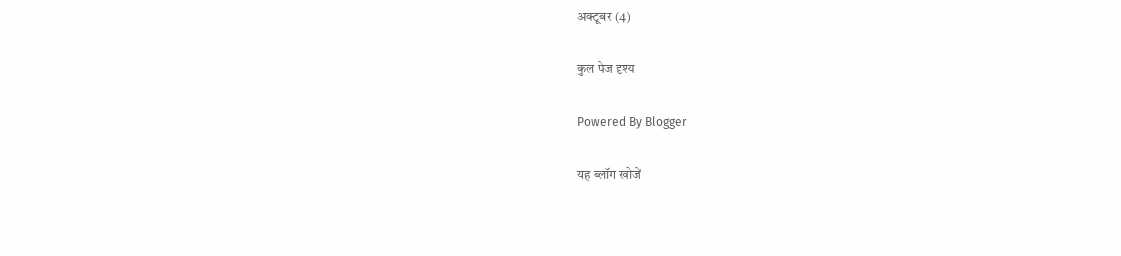अक्टूबर (4)

कुल पेज दृश्य

Powered By Blogger

यह ब्लॉग खोजें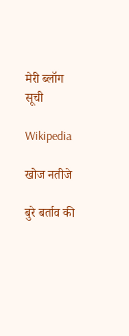मेरी ब्लॉग सूची

Wikipedia

खोज नतीजे

बुरे बर्ताव की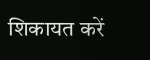शिकायत करें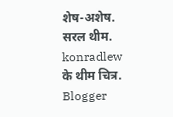शेष-अशेष. सरल थीम. konradlew के थीम चित्र. Blogger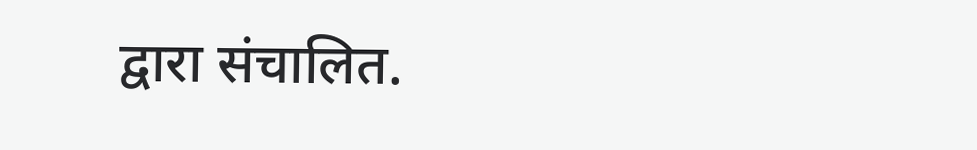द्वारा संचालित.